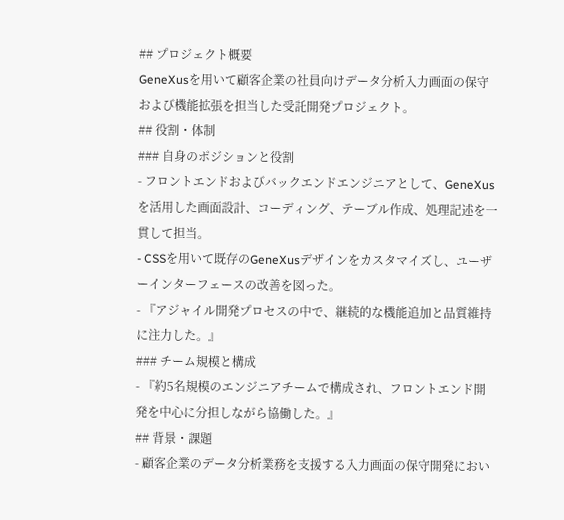## プロジェクト概要
GeneXusを用いて顧客企業の社員向けデータ分析入力画面の保守および機能拡張を担当した受託開発プロジェクト。
## 役割・体制
### 自身のポジションと役割
- フロントエンドおよびバックエンドエンジニアとして、GeneXusを活用した画面設計、コーディング、テーブル作成、処理記述を一貫して担当。
- CSSを用いて既存のGeneXusデザインをカスタマイズし、ユーザーインターフェースの改善を図った。
- 『アジャイル開発プロセスの中で、継続的な機能追加と品質維持に注力した。』
### チーム規模と構成
- 『約5名規模のエンジニアチームで構成され、フロントエンド開発を中心に分担しながら協働した。』
## 背景・課題
- 顧客企業のデータ分析業務を支援する入力画面の保守開発におい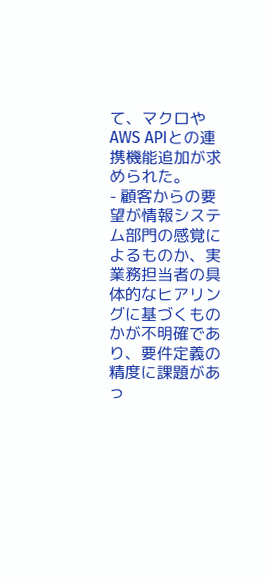て、マクロやAWS APIとの連携機能追加が求められた。
- 顧客からの要望が情報システム部門の感覚によるものか、実業務担当者の具体的なヒアリングに基づくものかが不明確であり、要件定義の精度に課題があっ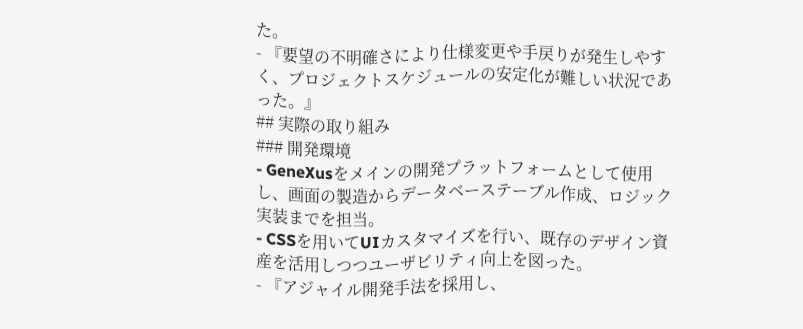た。
- 『要望の不明確さにより仕様変更や手戻りが発生しやすく、プロジェクトスケジュールの安定化が難しい状況であった。』
## 実際の取り組み
### 開発環境
- GeneXusをメインの開発プラットフォームとして使用し、画面の製造からデータベーステーブル作成、ロジック実装までを担当。
- CSSを用いてUIカスタマイズを行い、既存のデザイン資産を活用しつつユーザビリティ向上を図った。
- 『アジャイル開発手法を採用し、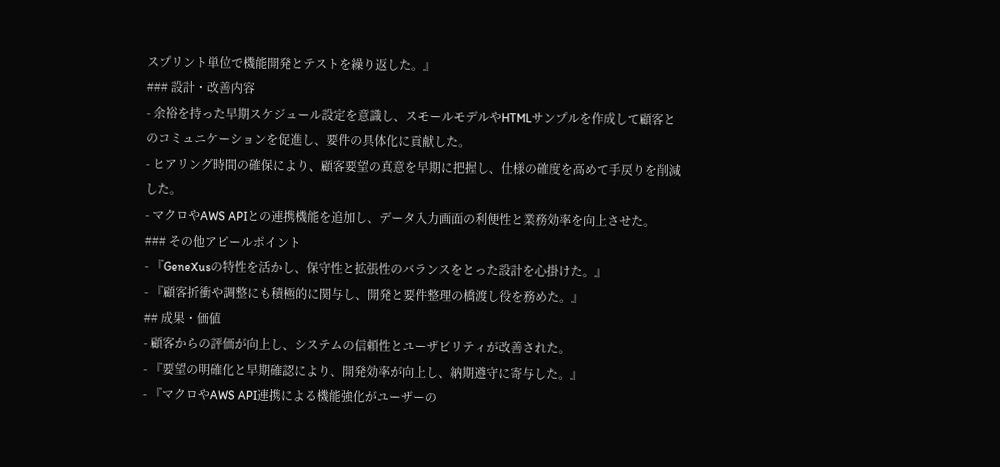スプリント単位で機能開発とテストを繰り返した。』
### 設計・改善内容
- 余裕を持った早期スケジュール設定を意識し、スモールモデルやHTMLサンプルを作成して顧客とのコミュニケーションを促進し、要件の具体化に貢献した。
- ヒアリング時間の確保により、顧客要望の真意を早期に把握し、仕様の確度を高めて手戻りを削減した。
- マクロやAWS APIとの連携機能を追加し、データ入力画面の利便性と業務効率を向上させた。
### その他アピールポイント
- 『GeneXusの特性を活かし、保守性と拡張性のバランスをとった設計を心掛けた。』
- 『顧客折衝や調整にも積極的に関与し、開発と要件整理の橋渡し役を務めた。』
## 成果・価値
- 顧客からの評価が向上し、システムの信頼性とユーザビリティが改善された。
- 『要望の明確化と早期確認により、開発効率が向上し、納期遵守に寄与した。』
- 『マクロやAWS API連携による機能強化がユーザーの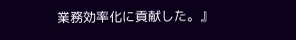業務効率化に貢献した。』